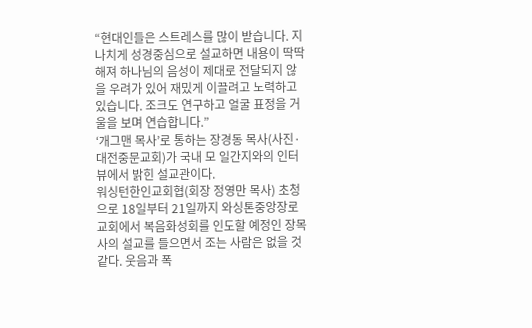“현대인들은 스트레스를 많이 받습니다. 지나치게 성경중심으로 설교하면 내용이 딱딱해져 하나님의 음성이 제대로 전달되지 않을 우려가 있어 재밌게 이끌려고 노력하고 있습니다. 조크도 연구하고 얼굴 표정을 거울을 보며 연습합니다.”
‘개그맨 목사’로 통하는 장경동 목사(사진·대전중문교회)가 국내 모 일간지와의 인터뷰에서 밝힌 설교관이다.
워싱턴한인교회협(회장 정영만 목사) 초청으로 18일부터 21일까지 와싱톤중앙장로교회에서 복음화성회를 인도할 예정인 장목사의 설교를 들으면서 조는 사람은 없을 것 같다. 웃음과 폭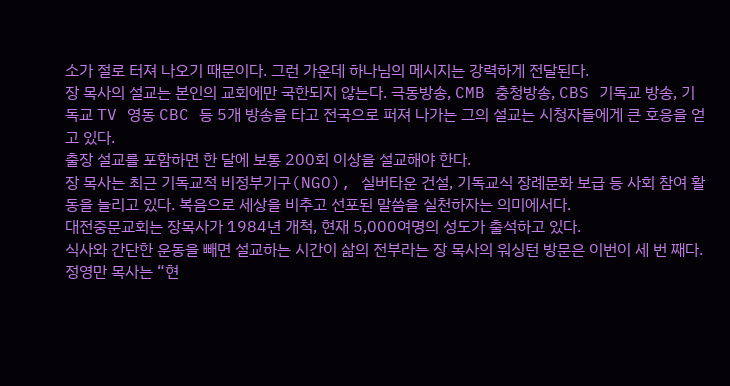소가 절로 터져 나오기 때문이다. 그런 가운데 하나님의 메시지는 강력하게 전달된다.
장 목사의 설교는 본인의 교회에만 국한되지 않는다. 극동방송, CMB 충청방송, CBS 기독교 방송, 기독교 TV 영동 CBC 등 5개 방송을 타고 전국으로 퍼져 나가는 그의 설교는 시청자들에게 큰 호응을 얻고 있다.
출장 설교를 포함하면 한 달에 보통 200회 이상을 설교해야 한다.
장 목사는 최근 기독교적 비정부기구(NGO), 실버타운 건설, 기독교식 장례문화 보급 등 사회 참여 활동을 늘리고 있다. 복음으로 세상을 비추고 선포된 말씀을 실천하자는 의미에서다.
대전중문교회는 장목사가 1984년 개척, 현재 5,000여명의 성도가 출석하고 있다.
식사와 간단한 운동을 빼면 설교하는 시간이 삶의 전부라는 장 목사의 워싱턴 방문은 이번이 세 번 째다.
정영만 목사는 “현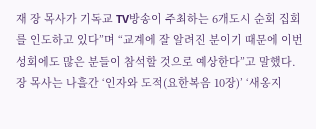재 장 목사가 기독교 TV방송이 주최하는 6개도시 순회 집회를 인도하고 있다”며 “교계에 잘 알려진 분이기 때문에 이번 성회에도 많은 분들이 참석할 것으로 예상한다”고 말했다.
장 목사는 나흘간 ‘인자와 도적(요한복음 10장)’ ‘새옹지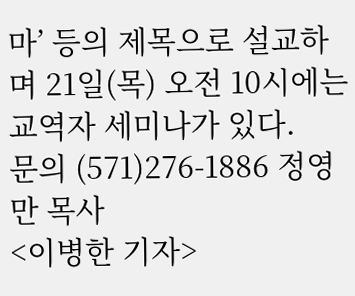마’ 등의 제목으로 설교하며 21일(목) 오전 10시에는 교역자 세미나가 있다.
문의 (571)276-1886 정영만 목사
<이병한 기자>